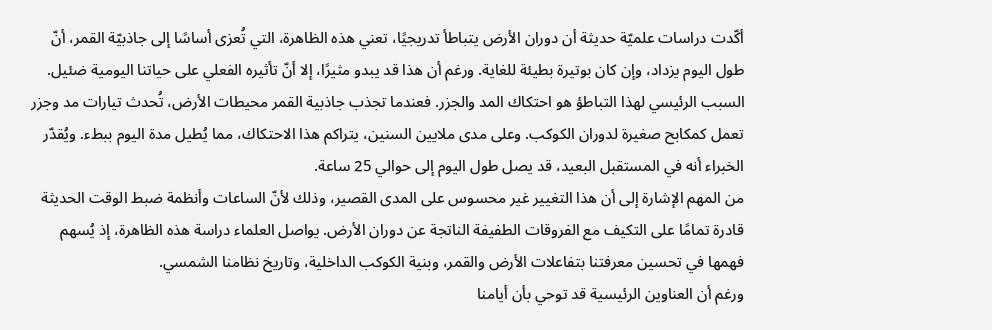أكّدت دراسات علميّة حديثة أن دوران الأرض يتباطأ تدريجيًا، تعني هذه الظاهرة، التي تُعزى أساسًا إلى جاذبيّة القمر، أنّ طول اليوم يزداد، وإن كان بوتيرة بطيئة للغاية. ورغم أن هذا قد يبدو مثيرًا، إلا أنّ تأثيره الفعلي على حياتنا اليومية ضئيل.
السبب الرئيسي لهذا التباطؤ هو احتكاك المد والجزر. فعندما تجذب جاذبية القمر محيطات الأرض، تُحدث تيارات مد وجزر تعمل كمكابح صغيرة لدوران الكوكب. وعلى مدى ملايين السنين، يتراكم هذا الاحتكاك، مما يُطيل مدة اليوم ببطء. ويُقدّر الخبراء أنه في المستقبل البعيد، قد يصل طول اليوم إلى حوالي 25 ساعة.
من المهم الإشارة إلى أن هذا التغيير غير محسوس على المدى القصير، وذلك لأنّ الساعات وأنظمة ضبط الوقت الحديثة قادرة تمامًا على التكيف مع الفروقات الطفيفة الناتجة عن دوران الأرض. يواصل العلماء دراسة هذه الظاهرة، إذ يُسهم فهمها في تحسين معرفتنا بتفاعلات الأرض والقمر، وبنية الكوكب الداخلية، وتاريخ نظامنا الشمسي.
ورغم أن العناوين الرئيسية قد توحي بأن أيامنا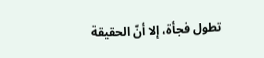تطول فجأة، إلا أنّ الحقيقة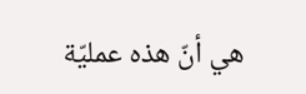هي أنّ هذه عمليّة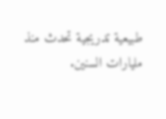طبيعية تدريجية تحدث منذ مليارات السنين.